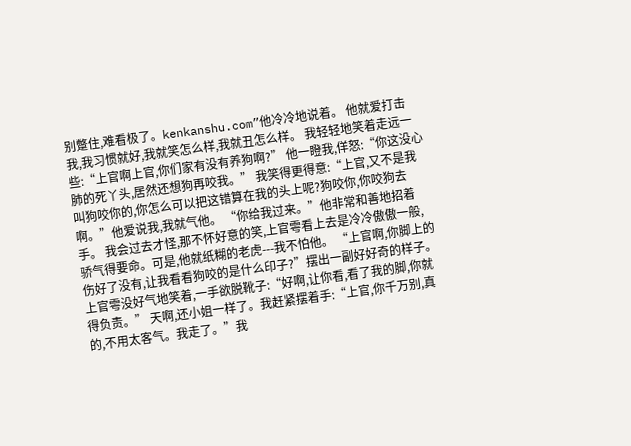别蹩住,难看极了。kenkanshu.com”他冷冷地说着。 他就爱打击我,我习惯就好,我就笑怎么样,我就丑怎么样。 我轻轻地笑着走远一些:“上官啊上官,你们家有没有养狗啊?” 他一瞪我,佯怒:“你这没心肺的死丫头,居然还想狗再咬我。” 我笑得更得意:“上官,又不是我叫狗咬你的,你怎么可以把这错算在我的头上呢?狗咬你,你咬狗去啊。”他爱说我,我就气他。 “你给我过来。”他非常和善地招着手。 我会过去才怪,那不怀好意的笑,上官雩看上去是冷冷傲傲一般,骄气得要命。可是,他就纸糊的老虎---我不怕他。 “上官啊,你脚上的伤好了没有,让我看看狗咬的是什么印子?”摆出一副好好奇的样子。 上官雩没好气地笑着,一手欲脱靴子:“好啊,让你看,看了我的脚,你就得负责。” 天啊,还小姐一样了。我赶紧摆着手:“上官,你千万别,真的,不用太客气。我走了。”我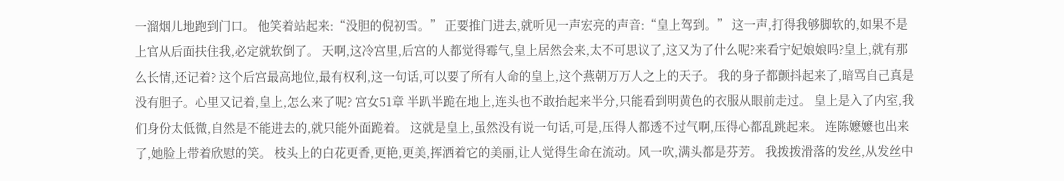一溜烟儿地跑到门口。 他笑着站起来:“没胆的倪初雪。” 正要推门进去,就听见一声宏亮的声音:“皇上驾到。” 这一声,打得我够脚软的,如果不是上官从后面扶住我,必定就软倒了。 天啊,这冷宫里,后宫的人都觉得霉气,皇上居然会来,太不可思议了,这又为了什么呢?来看宁妃娘娘吗?皇上,就有那么长情,还记着? 这个后宫最高地位,最有权利,这一句话,可以要了所有人命的皇上,这个燕朝万万人之上的天子。 我的身子都颤抖起来了,暗骂自己真是没有胆子。心里又记着,皇上,怎么来了呢? 宫女51章 半趴半跪在地上,连头也不敢抬起来半分,只能看到明黄色的衣服从眼前走过。 皇上是入了内室,我们身份太低微,自然是不能进去的,就只能外面跪着。 这就是皇上,虽然没有说一句话,可是,压得人都透不过气啊,压得心都乱跳起来。 连陈嬷嬷也出来了,她脸上带着欣慰的笑。 枝头上的白花更香,更艳,更美,挥洒着它的美丽,让人觉得生命在流动。风一吹,满头都是芬芳。 我拨拨滑落的发丝,从发丝中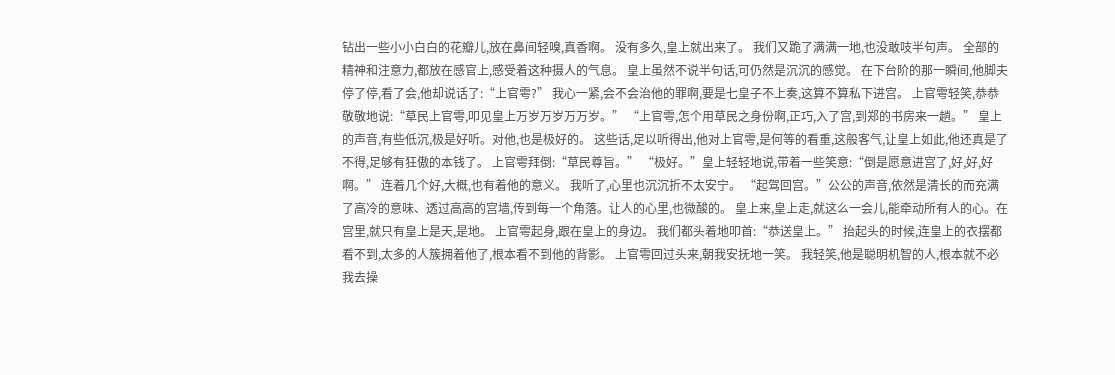钻出一些小小白白的花瓣儿,放在鼻间轻嗅,真香啊。 没有多久,皇上就出来了。 我们又跪了满满一地,也没敢吱半句声。 全部的精神和注意力,都放在感官上,感受着这种摄人的气息。 皇上虽然不说半句话,可仍然是沉沉的感觉。 在下台阶的那一瞬间,他脚夫停了停,看了会,他却说话了:“上官雩?” 我心一紧,会不会治他的罪啊,要是七皇子不上奏,这算不算私下进宫。 上官雩轻笑,恭恭敬敬地说:“草民上官雩,叩见皇上万岁万岁万万岁。” “上官雩,怎个用草民之身份啊,正巧,入了宫,到郑的书房来一趟。” 皇上的声音,有些低沉,极是好听。对他,也是极好的。 这些话,足以听得出,他对上官雩,是何等的看重,这般客气,让皇上如此,他还真是了不得,足够有狂傲的本钱了。 上官雩拜倒:“草民尊旨。” “极好。”皇上轻轻地说,带着一些笑意:“倒是愿意进宫了,好,好,好啊。” 连着几个好,大概,也有着他的意义。 我听了,心里也沉沉折不太安宁。 “起驾回宫。”公公的声音,依然是清长的而充满了高冷的意味、透过高高的宫墙,传到每一个角落。让人的心里,也微酸的。 皇上来,皇上走,就这么一会儿,能牵动所有人的心。在宫里,就只有皇上是天,是地。 上官雩起身,跟在皇上的身边。 我们都头着地叩首:“恭送皇上。” 抬起头的时候,连皇上的衣摆都看不到,太多的人簇拥着他了,根本看不到他的背影。 上官雩回过头来,朝我安抚地一笑。 我轻笑,他是聪明机智的人,根本就不必我去操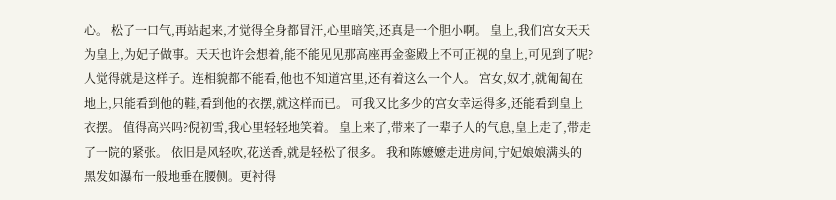心。 松了一口气,再站起来,才觉得全身都冒汗,心里暗笑,还真是一个胆小啊。 皇上,我们宫女天天为皇上,为妃子做事。天天也许会想着,能不能见见那高座再金銮殿上不可正视的皇上,可见到了呢?人觉得就是这样子。连相貌都不能看,他也不知道宫里,还有着这么一个人。 宫女,奴才,就匍匐在地上,只能看到他的鞋,看到他的衣摆,就这样而已。 可我又比多少的宫女幸运得多,还能看到皇上衣摆。 值得高兴吗?倪初雪,我心里轻轻地笑着。 皇上来了,带来了一辈子人的气息,皇上走了,带走了一院的紧张。 依旧是风轻吹,花送香,就是轻松了很多。 我和陈嬷嬷走进房间,宁妃娘娘满头的黑发如瀑布一般地垂在腰侧。更衬得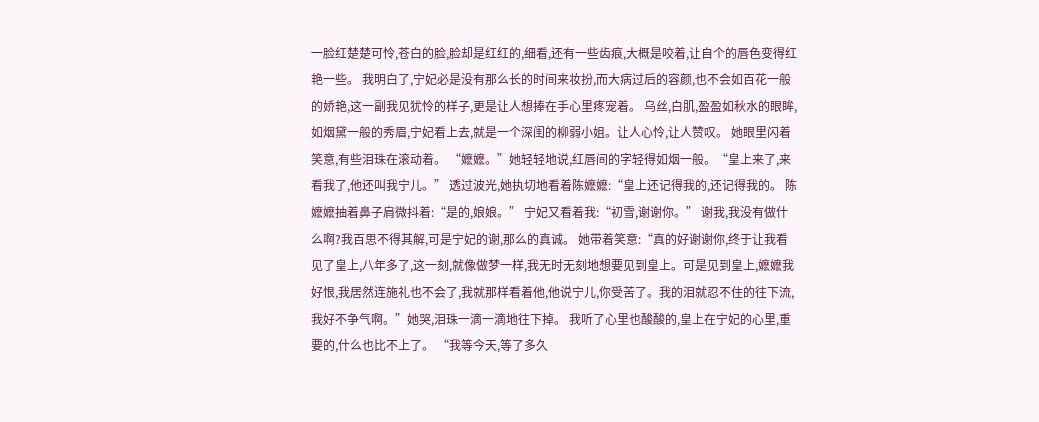一脸红楚楚可怜,苍白的脸,脸却是红红的,细看,还有一些齿痕,大概是咬着,让自个的唇色变得红艳一些。 我明白了,宁妃必是没有那么长的时间来妆扮,而大病过后的容颜,也不会如百花一般的娇艳,这一副我见犹怜的样子,更是让人想捧在手心里疼宠着。 乌丝,白肌,盈盈如秋水的眼眸,如烟黛一般的秀眉,宁妃看上去,就是一个深闺的柳弱小姐。让人心怜,让人赞叹。 她眼里闪着笑意,有些泪珠在滚动着。 “嬷嬷。”她轻轻地说,红唇间的字轻得如烟一般。“皇上来了,来看我了,他还叫我宁儿。” 透过波光,她执切地看着陈嬷嬷:“皇上还记得我的,还记得我的。 陈嬷嬷抽着鼻子肩微抖着:“是的,娘娘。” 宁妃又看着我:“初雪,谢谢你。” 谢我,我没有做什么啊?我百思不得其解,可是宁妃的谢,那么的真诚。 她带着笑意:“真的好谢谢你,终于让我看见了皇上,八年多了,这一刻,就像做梦一样,我无时无刻地想要见到皇上。可是见到皇上,嬷嬷我好恨,我居然连施礼也不会了,我就那样看着他,他说宁儿,你受苦了。我的泪就忍不住的往下流,我好不争气啊。”她哭,泪珠一滴一滴地往下掉。 我听了心里也酸酸的,皇上在宁妃的心里,重要的,什么也比不上了。 “我等今天,等了多久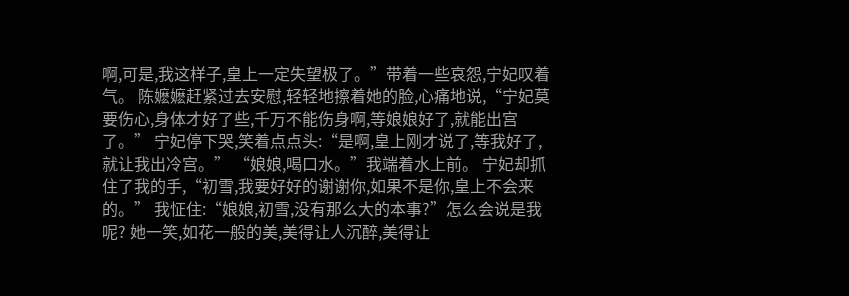啊,可是,我这样子,皇上一定失望极了。”带着一些哀怨,宁妃叹着气。 陈嬷嬷赶紧过去安慰,轻轻地擦着她的脸,心痛地说,“宁妃莫要伤心,身体才好了些,千万不能伤身啊,等娘娘好了,就能出宫了。” 宁妃停下哭,笑着点点头:“是啊,皇上刚才说了,等我好了,就让我出冷宫。” “娘娘,喝口水。”我端着水上前。 宁妃却抓住了我的手,“初雪,我要好好的谢谢你,如果不是你,皇上不会来的。” 我怔住:“娘娘,初雪,没有那么大的本事?”怎么会说是我呢? 她一笑,如花一般的美,美得让人沉醉,美得让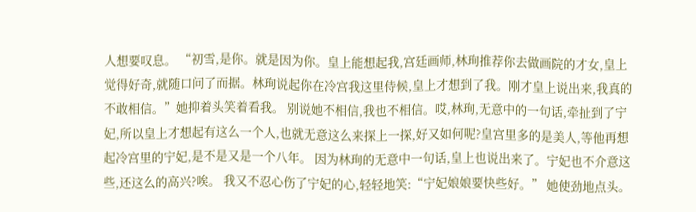人想要叹息。 “初雪,是你。就是因为你。皇上能想起我,宫廷画师,林珣推荐你去做画院的才女,皇上觉得好奇,就随口问了而据。林珣说起你在冷宫我这里侍候,皇上才想到了我。刚才皇上说出来,我真的不敢相信。”她抑着头笑着看我。 别说她不相信,我也不相信。哎,林珣,无意中的一句话,牵扯到了宁妃,所以皇上才想起有这么一个人,也就无意这么来探上一探,好又如何呢?皇宫里多的是美人,等他再想起冷宫里的宁妃,是不是又是一个八年。 因为林珣的无意中一句话,皇上也说出来了。宁妃也不介意这些,还这么的高兴?唉。 我又不忍心伤了宁妃的心,轻轻地笑:“宁妃娘娘要快些好。” 她使劲地点头。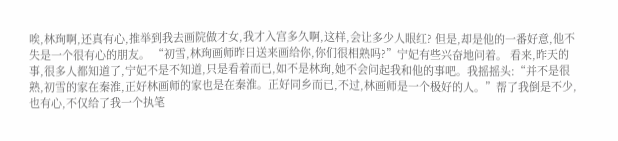唉,林珣啊,还真有心,推举到我去画院做才女,我才入宫多久啊,这样,会让多少人眼红? 但是,却是他的一番好意,他不失是一个很有心的朋友。 “初雪,林珣画师昨日送来画给你,你们很相熟吗?”宁妃有些兴奋地问着。 看来,昨天的事,很多人都知道了,宁妃不是不知道,只是看着而已,如不是林珣,她不会问起我和他的事吧。我摇摇头:“并不是很熟,初雪的家在秦淮,正好林画师的家也是在秦淮。正好同乡而已,不过,林画师是一个极好的人。”帮了我倒是不少,也有心,不仅给了我一个执笔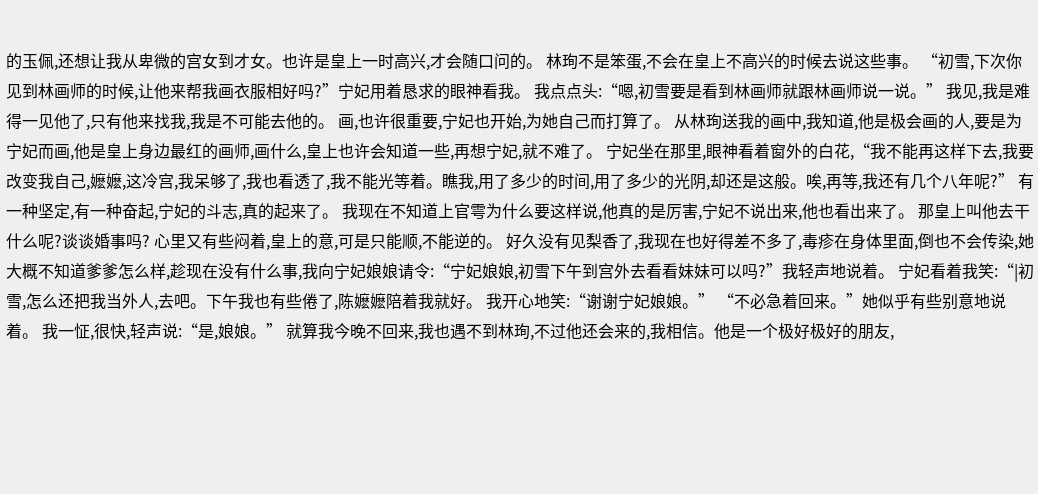的玉佩,还想让我从卑微的宫女到才女。也许是皇上一时高兴,才会随口问的。 林珣不是笨蛋,不会在皇上不高兴的时候去说这些事。 “初雪,下次你见到林画师的时候,让他来帮我画衣服相好吗?”宁妃用着恳求的眼神看我。 我点点头:“嗯,初雪要是看到林画师就跟林画师说一说。” 我见,我是难得一见他了,只有他来找我,我是不可能去他的。 画,也许很重要,宁妃也开始,为她自己而打算了。 从林珣送我的画中,我知道,他是极会画的人,要是为宁妃而画,他是皇上身边最红的画师,画什么,皇上也许会知道一些,再想宁妃,就不难了。 宁妃坐在那里,眼神看着窗外的白花,“我不能再这样下去,我要改变我自己,嬷嬷,这冷宫,我呆够了,我也看透了,我不能光等着。瞧我,用了多少的时间,用了多少的光阴,却还是这般。唉,再等,我还有几个八年呢?” 有一种坚定,有一种奋起,宁妃的斗志,真的起来了。 我现在不知道上官雩为什么要这样说,他真的是厉害,宁妃不说出来,他也看出来了。 那皇上叫他去干什么呢?谈谈婚事吗? 心里又有些闷着,皇上的意,可是只能顺,不能逆的。 好久没有见梨香了,我现在也好得差不多了,毒疹在身体里面,倒也不会传染,她大概不知道爹爹怎么样,趁现在没有什么事,我向宁妃娘娘请令:“宁妃娘娘,初雪下午到宫外去看看妹妹可以吗?”我轻声地说着。 宁妃看着我笑:“|初雪,怎么还把我当外人,去吧。下午我也有些倦了,陈嬷嬷陪着我就好。 我开心地笑:“谢谢宁妃娘娘。” “不必急着回来。”她似乎有些别意地说着。 我一怔,很快,轻声说:“是,娘娘。” 就算我今晚不回来,我也遇不到林珣,不过他还会来的,我相信。他是一个极好极好的朋友,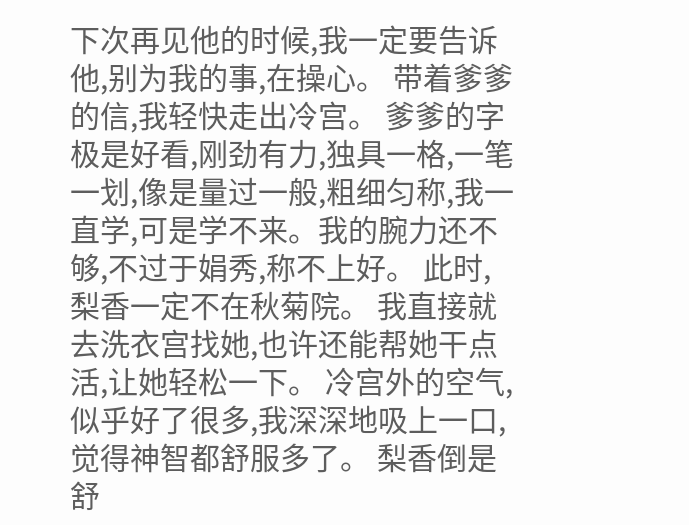下次再见他的时候,我一定要告诉他,别为我的事,在操心。 带着爹爹的信,我轻快走出冷宫。 爹爹的字极是好看,刚劲有力,独具一格,一笔一划,像是量过一般,粗细匀称,我一直学,可是学不来。我的腕力还不够,不过于娟秀,称不上好。 此时,梨香一定不在秋菊院。 我直接就去洗衣宫找她,也许还能帮她干点活,让她轻松一下。 冷宫外的空气,似乎好了很多,我深深地吸上一口,觉得神智都舒服多了。 梨香倒是舒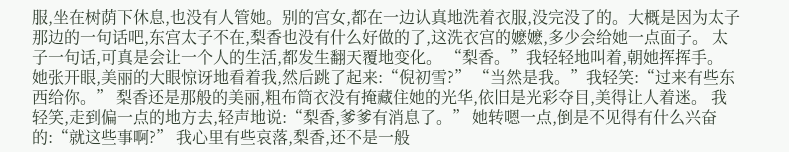服,坐在树荫下休息,也没有人管她。别的宫女,都在一边认真地洗着衣服,没完没了的。大概是因为太子那边的一句话吧,东宫太子不在,梨香也没有什么好做的了,这洗衣宫的嬷嬷,多少会给她一点面子。 太子一句话,可真是会让一个人的生活,都发生翻天覆地变化。 “梨香。”我轻轻地叫着,朝她挥挥手。 她张开眼,美丽的大眼惊讶地看着我,然后跳了起来:“倪初雪?” “当然是我。”我轻笑:“过来有些东西给你。” 梨香还是那般的美丽,粗布筒衣没有掩藏住她的光华,依旧是光彩夺目,美得让人着迷。 我轻笑,走到偏一点的地方去,轻声地说:“梨香,爹爹有消息了。” 她转嗯一点,倒是不见得有什么兴奋的:“就这些事啊?” 我心里有些哀落,梨香,还不是一般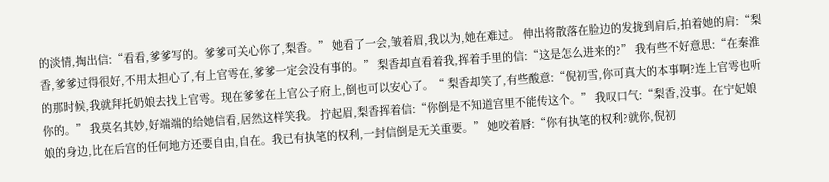的淡情,掏出信:“看看,爹爹写的。爹爹可关心你了,梨香。” 她看了一会,皱着眉,我以为,她在难过。 伸出将散落在脸边的发拢到肩后,拍着她的肩:“梨香,爹爹过得很好,不用太担心了,有上官雩在,爹爹一定会没有事的。” 梨香却直看着我,挥着手里的信:“这是怎么进来的?” 我有些不好意思:“在秦淮的那时候,我就拜托奶娘去找上官雩。现在爹爹在上官公子府上,倒也可以安心了。“ 梨香却笑了,有些酸意:“倪初雪,你可真大的本事啊?连上官雩也听你的。” 我莫名其妙,好端端的给她信看,居然这样笑我。 拧起眉,梨香挥着信:“你倒是不知道宫里不能传这个。” 我叹口气:“梨香,没事。在宁妃娘娘的身边,比在后宫的任何地方还要自由,自在。我已有执笔的权利,一封信倒是无关重要。” 她咬着唇:“你有执笔的权利?就你,倪初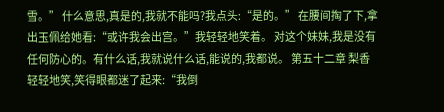雪。” 什么意思,真是的,我就不能吗?我点头:“是的。” 在腰间掏了下,拿出玉佩给她看:“或许我会出宫。”我轻轻地笑着。 对这个妹妹,我是没有任何防心的。有什么话,我就说什么话,能说的,我都说。 第五十二章 梨香轻轻地笑,笑得眼都迷了起来:“我倒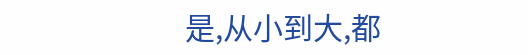是,从小到大,都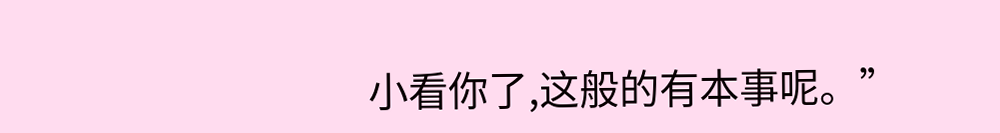小看你了,这般的有本事呢。”